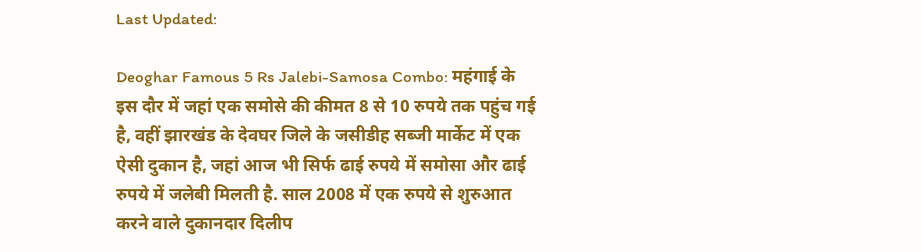Last Updated:

Deoghar Famous 5 Rs Jalebi-Samosa Combo: महंगाई के इस दौर में जहां एक समोसे की कीमत 8 से 10 रुपये तक पहुंच गई है, वहीं झारखंड के देवघर जिले के जसीडीह सब्जी मार्केट में एक ऐसी दुकान है, जहां आज भी सिर्फ ढाई रुपये में समोसा और ढाई रुपये में जलेबी मिलती है. साल 2008 में एक रुपये से शुरुआत करने वाले दुकानदार दिलीप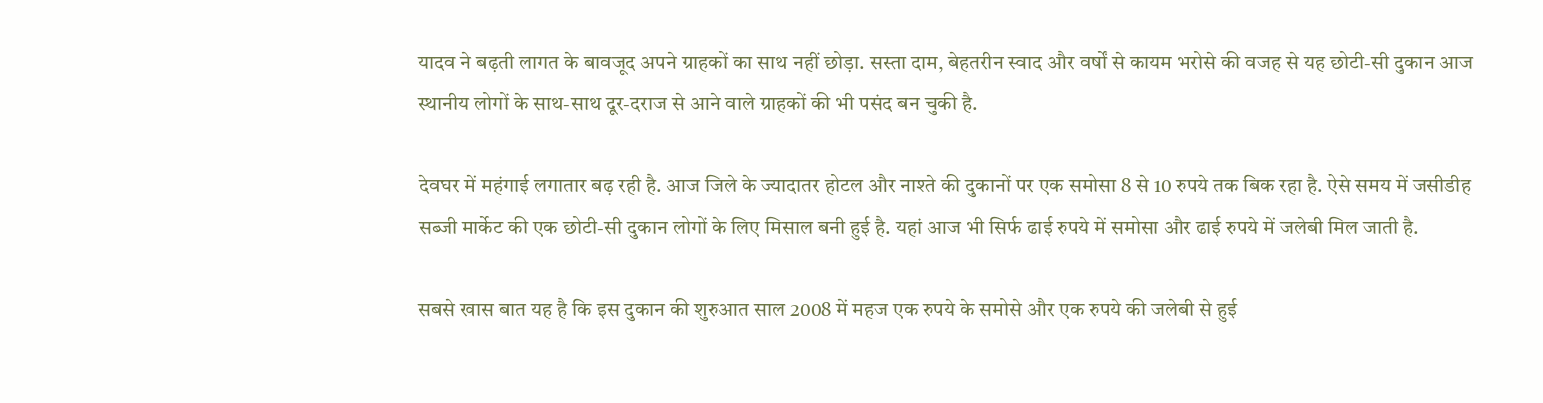यादव ने बढ़ती लागत के बावजूद अपने ग्राहकों का साथ नहीं छोड़ा. सस्ता दाम, बेहतरीन स्वाद और वर्षों से कायम भरोसे की वजह से यह छोटी-सी दुकान आज स्थानीय लोगों के साथ-साथ दूर-दराज से आने वाले ग्राहकों की भी पसंद बन चुकी है.

देवघर में महंगाई लगातार बढ़ रही है. आज जिले के ज्यादातर होटल और नाश्ते की दुकानों पर एक समोसा 8 से 10 रुपये तक बिक रहा है. ऐसे समय में जसीडीह सब्जी मार्केट की एक छोटी-सी दुकान लोगों के लिए मिसाल बनी हुई है. यहां आज भी सिर्फ ढाई रुपये में समोसा और ढाई रुपये में जलेबी मिल जाती है.

सबसे खास बात यह है कि इस दुकान की शुरुआत साल 2008 में महज एक रुपये के समोसे और एक रुपये की जलेबी से हुई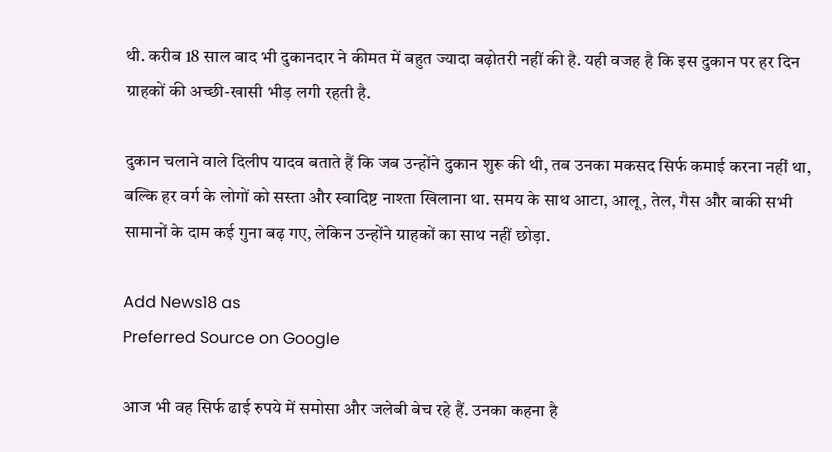थी. करीब 18 साल बाद भी दुकानदार ने कीमत में बहुत ज्यादा बढ़ोतरी नहीं की है. यही वजह है कि इस दुकान पर हर दिन ग्राहकों की अच्छी-खासी भीड़ लगी रहती है.

दुकान चलाने वाले दिलीप यादव बताते हैं कि जब उन्होंने दुकान शुरू की थी, तब उनका मकसद सिर्फ कमाई करना नहीं था, बल्कि हर वर्ग के लोगों को सस्ता और स्वादिष्ट नाश्ता खिलाना था. समय के साथ आटा, आलू, तेल, गैस और बाकी सभी सामानों के दाम कई गुना बढ़ गए, लेकिन उन्होंने ग्राहकों का साथ नहीं छोड़ा.

Add News18 as
Preferred Source on Google

आज भी वह सिर्फ ढाई रुपये में समोसा और जलेबी बेच रहे हैं. उनका कहना है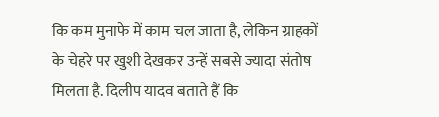कि कम मुनाफे में काम चल जाता है, लेकिन ग्राहकों के चेहरे पर खुशी देखकर उन्हें सबसे ज्यादा संतोष मिलता है. दिलीप यादव बताते हैं कि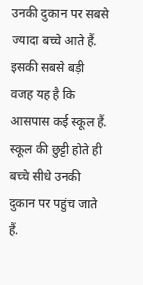उनकी दुकान पर सबसे ज्यादा बच्चे आते हैं. इसकी सबसे बड़ी वजह यह है कि आसपास कई स्कूल हैं. स्कूल की छुट्टी होते ही बच्चे सीधे उनकी दुकान पर पहुंच जाते हैं.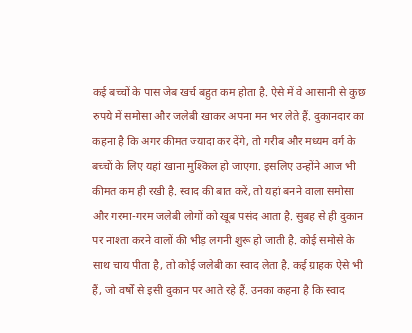कई बच्चों के पास जेब खर्च बहुत कम होता है. ऐसे में वे आसानी से कुछ रुपये में समोसा और जलेबी खाकर अपना मन भर लेते हैं. दुकानदार का कहना है कि अगर कीमत ज्यादा कर देंगे, तो गरीब और मध्यम वर्ग के बच्चों के लिए यहां खाना मुश्किल हो जाएगा. इसलिए उन्होंने आज भी कीमत कम ही रखी है. स्वाद की बात करें, तो यहां बनने वाला समोसा और गरमा-गरम जलेबी लोगों को खूब पसंद आता है. सुबह से ही दुकान पर नाश्ता करने वालों की भीड़ लगनी शुरू हो जाती है. कोई समोसे के साथ चाय पीता है, तो कोई जलेबी का स्वाद लेता है. कई ग्राहक ऐसे भी हैं, जो वर्षों से इसी दुकान पर आते रहे हैं. उनका कहना है कि स्वाद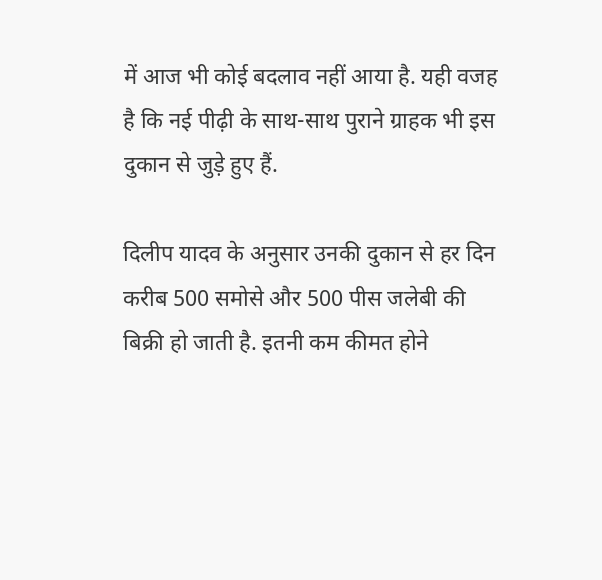में आज भी कोई बदलाव नहीं आया है. यही वजह है कि नई पीढ़ी के साथ-साथ पुराने ग्राहक भी इस दुकान से जुड़े हुए हैं.

दिलीप यादव के अनुसार उनकी दुकान से हर दिन करीब 500 समोसे और 500 पीस जलेबी की बिक्री हो जाती है. इतनी कम कीमत होने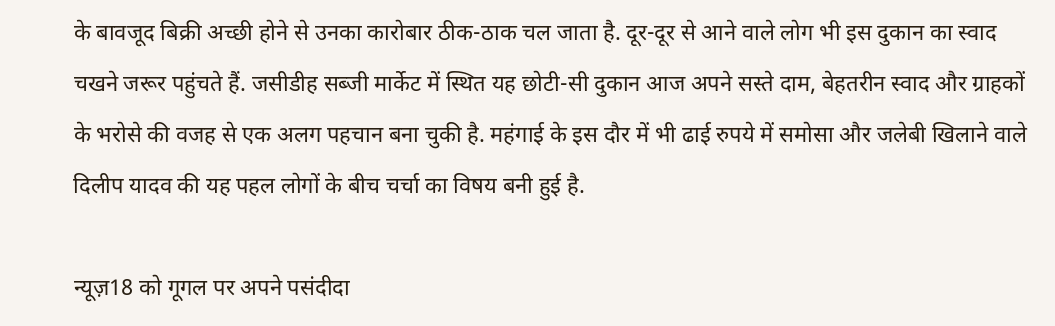के बावजूद बिक्री अच्छी होने से उनका कारोबार ठीक-ठाक चल जाता है. दूर-दूर से आने वाले लोग भी इस दुकान का स्वाद चखने जरूर पहुंचते हैं. जसीडीह सब्जी मार्केट में स्थित यह छोटी-सी दुकान आज अपने सस्ते दाम, बेहतरीन स्वाद और ग्राहकों के भरोसे की वजह से एक अलग पहचान बना चुकी है. महंगाई के इस दौर में भी ढाई रुपये में समोसा और जलेबी खिलाने वाले दिलीप यादव की यह पहल लोगों के बीच चर्चा का विषय बनी हुई है.

न्यूज़18 को गूगल पर अपने पसंदीदा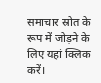समाचार स्रोत के रूप में जोड़ने के लिए यहां क्लिक करें।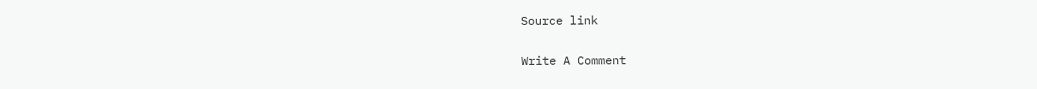Source link

Write A Comment